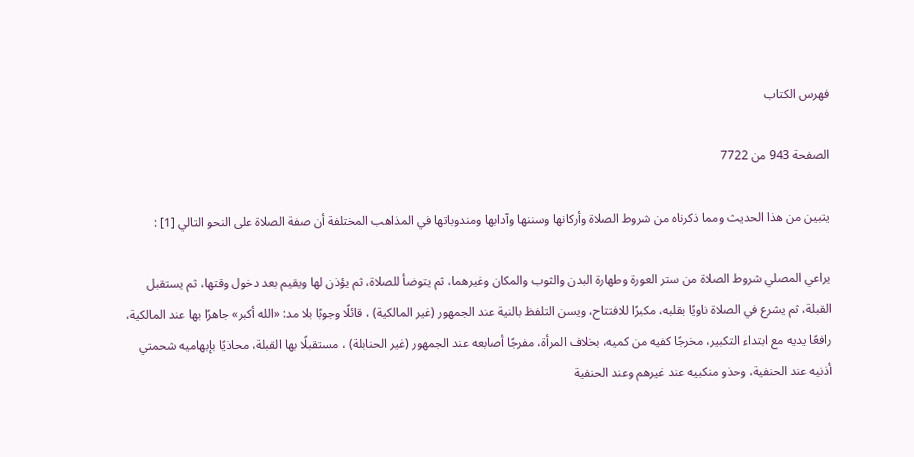فهرس الكتاب

الصفحة 943 من 7722

يتبين من هذا الحديث ومما ذكرناه من شروط الصلاة وأركانها وسننها وآدابها ومندوباتها في المذاهب المختلفة أن صفة الصلاة على النحو التالي [1] :

يراعي المصلي شروط الصلاة من ستر العورة وطهارة البدن والثوب والمكان وغيرهما، ثم يتوضأ للصلاة، ثم يؤذن لها ويقيم بعد دخول وقتها، ثم يستقبل القبلة، ثم يشرع في الصلاة ناويًا بقلبه، مكبرًا للافتتاح، ويسن التلفظ بالنية عند الجمهور (غير المالكية) ، قائلًا وجوبًا بلا مد: «الله أكبر» جاهرًا بها عند المالكية، رافعًا يديه مع ابتداء التكبير، مخرجًا كفيه من كميه، بخلاف المرأة، مفرجًا أصابعه عند الجمهور (غير الحنابلة) ، مستقبلًا بها القبلة، محاذيًا بإبهاميه شحمتي أذنيه عند الحنفية، وحذو منكبيه عند غيرهم وعند الحنفية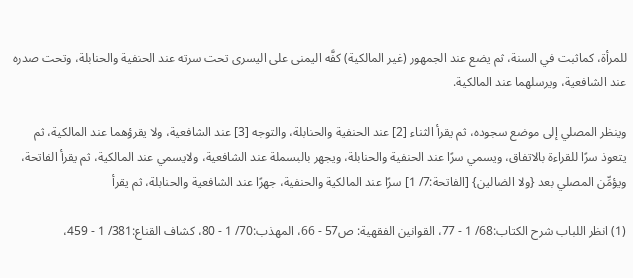للمرأة، كماثبت في السنة، ثم يضع عند الجمهور (غير المالكية) كفَّه اليمنى على اليسرى تحت سرته عند الحنفية والحنابلة، وتحت صدره عند الشافعية، ويرسلهما عند المالكية.

وينظر المصلي إلى موضع سجوده، ثم يقرأ الثناء [2] عند الحنفية والحنابلة، والتوجه [3] عند الشافعية، ولا يقرؤهما عند المالكية، ثم يتعوذ سرًا للقراءة بالاتفاق، ويسمي سرًا عند الحنفية والحنابلة، ويجهر بالبسملة عند الشافعية، ولايسمي عند المالكية، ثم يقرأ الفاتحة، ويؤمِّن المصلي بعد {ولا الضالين} [الفاتحة:7/ 1] سرًا عند المالكية والحنفية، جهرًا عند الشافعية والحنابلة، ثم يقرأ

(1) انظر اللباب شرح الكتاب:68/ 1 - 77، القوانين الفقهية: ص57 - 66، المهذب:70/ 1 - 80، كشاف القناع:381/ 1 - 459،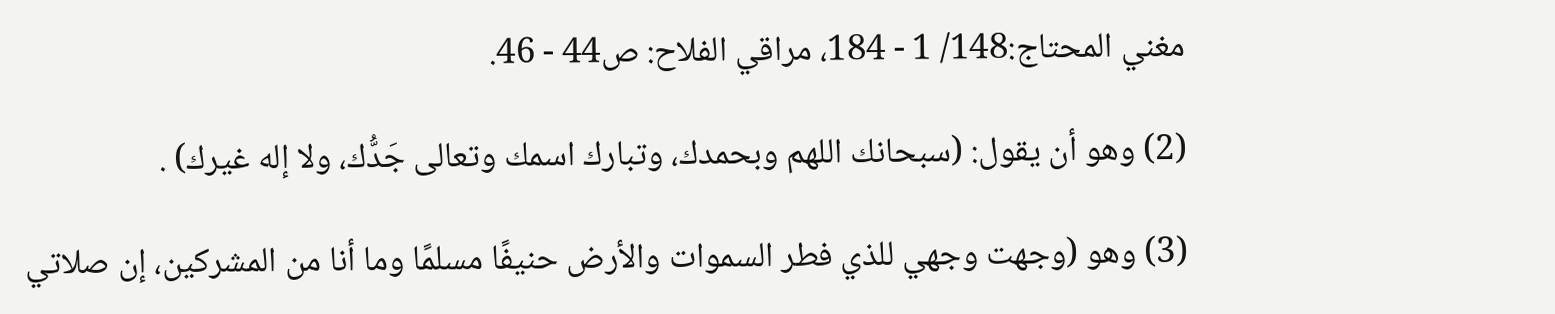مغني المحتاج:148/ 1 - 184، مراقي الفلاح: ص44 - 46.

(2) وهو أن يقول: (سبحانك اللهم وبحمدك، وتبارك اسمك وتعالى جَدُّك، ولا إله غيرك) .

(3) وهو (وجهت وجهي للذي فطر السموات والأرض حنيفًا مسلمًا وما أنا من المشركين، إن صلاتي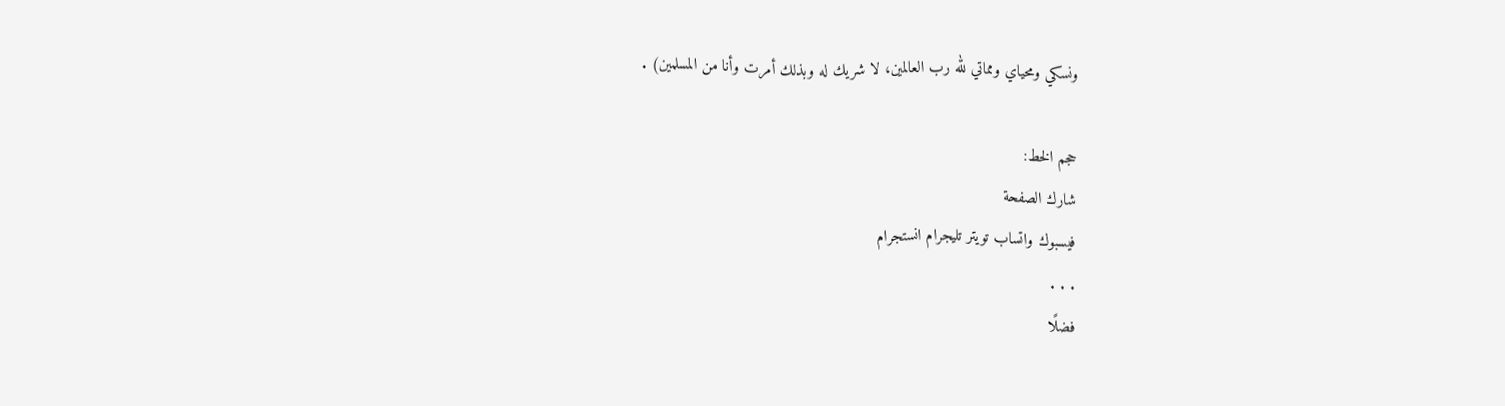ونسكي ومحياي ومماتي لله رب العالمين، لا شريك له وبذلك أمرت وأنا من المسلمين) .

حجم الخط:
شارك الصفحة
فيسبوك واتساب تويتر تليجرام انستجرام
. . .
فضلًا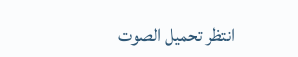انتظر تحميل الصوت